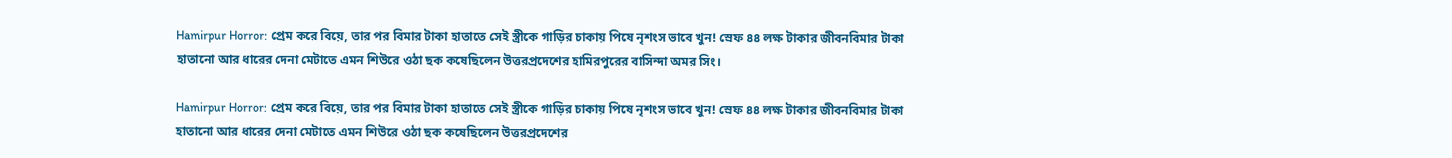Hamirpur Horror: প্রেম করে বিয়ে, তার পর বিমার টাকা হাতাতে সেই স্ত্রীকে গাড়ির চাকায় পিষে নৃশংস ভাবে খুন! স্রেফ ৪৪ লক্ষ টাকার জীবনবিমার টাকা হাতানো আর ধারের দেনা মেটাতে এমন শিউরে ওঠা ছক কষেছিলেন উত্তরপ্রদেশের হামিরপুরের বাসিন্দা অমর সিং।

Hamirpur Horror: প্রেম করে বিয়ে, তার পর বিমার টাকা হাতাতে সেই স্ত্রীকে গাড়ির চাকায় পিষে নৃশংস ভাবে খুন! স্রেফ ৪৪ লক্ষ টাকার জীবনবিমার টাকা হাতানো আর ধারের দেনা মেটাতে এমন শিউরে ওঠা ছক কষেছিলেন উত্তরপ্রদেশের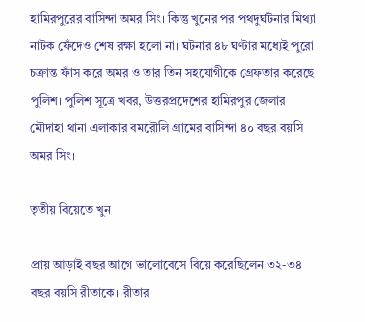হামিরপুরের বাসিন্দা অমর সিং। কিন্তু খুনের পর পথদুর্ঘটনার মিথ্যা নাটক ফেঁদেও শেষ রক্ষা হলো না। ঘটনার ৪৮ ঘণ্টার মধ্যেই পুরো চক্রান্ত ফাঁস করে অমর ও তার তিন সহযোগীকে গ্রেফতার করেছে পুলিশ। পুলিশ সূত্রে খবর, উত্তরপ্রদেশের হামিরপুর জেলার মৌদাহা থানা এলাকার বমরৌলি গ্রামের বাসিন্দা ৪০ বছর বয়সি অমর সিং।

তৃতীয় বিয়েতে খুন

প্রায় আড়াই বছর আগে ভালোবেসে বিয়ে করেছিলেন ৩২-৩৪ বছর বয়সি রীতাকে। রীতার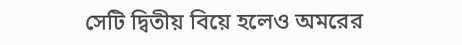সেটি দ্বিতীয় বিয়ে হলেও অমরের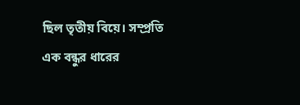ছিল তৃতীয় বিয়ে। সম্প্রতি এক বন্ধুর ধারের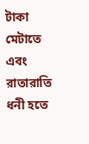টাকা মেটাতে এবং রাতারাতি ধনী হতে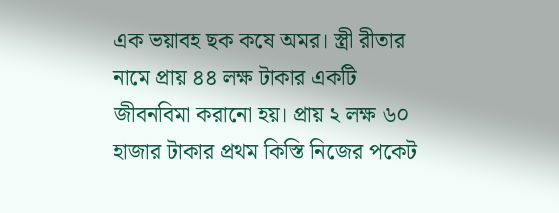এক ভয়াবহ ছক কষে অমর। স্ত্রী রীতার নামে প্রায় ৪৪ লক্ষ টাকার একটি জীবনবিমা করানো হয়। প্রায় ২ লক্ষ ৬০ হাজার টাকার প্রথম কিস্তি নিজের পকেট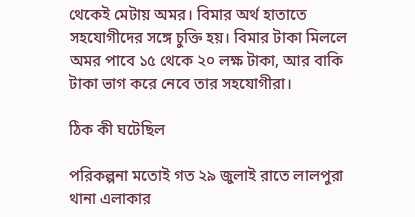থেকেই মেটায় অমর। বিমার অর্থ হাতাতে সহযোগীদের সঙ্গে চুক্তি হয়। বিমার টাকা মিললে অমর পাবে ১৫ থেকে ২০ লক্ষ টাকা, আর বাকি টাকা ভাগ করে নেবে তার সহযোগীরা।

ঠিক কী ঘটেছিল

পরিকল্পনা মতোই গত ২৯ জুলাই রাতে লালপুরা থানা এলাকার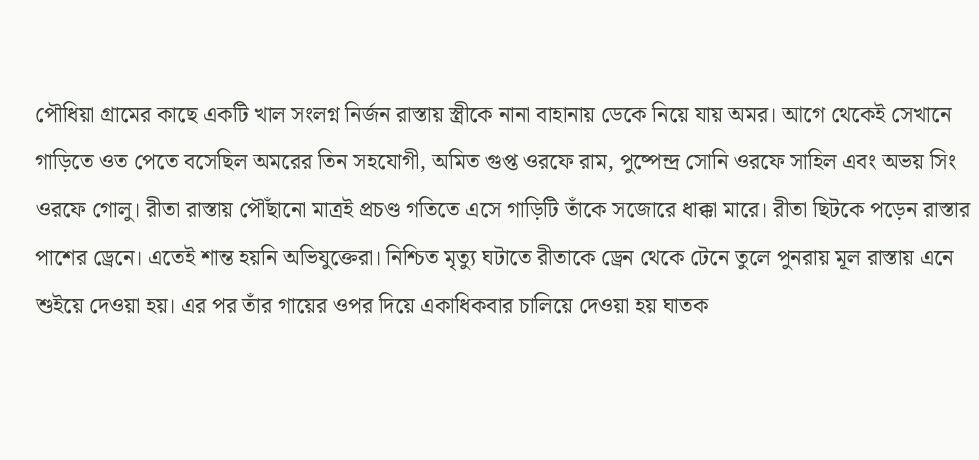পৌধিয়া গ্রামের কাছে একটি খাল সংলগ্ন নির্জন রাস্তায় স্ত্রীকে নানা বাহানায় ডেকে নিয়ে যায় অমর। আগে থেকেই সেখানে গাড়িতে ওত পেতে বসেছিল অমরের তিন সহযোগী, অমিত গুপ্ত ওরফে রাম, পুষ্পেন্দ্র সোনি ওরফে সাহিল এবং অভয় সিং ওরফে গোলু। রীতা রাস্তায় পৌঁছানো মাত্রই প্রচণ্ড গতিতে এসে গাড়িটি তাঁকে সজোরে ধাক্কা মারে। রীতা ছিটকে পড়েন রাস্তার পাশের ড্রেনে। এতেই শান্ত হয়নি অভিযুক্তেরা। নিশ্চিত মৃত্যু ঘটাতে রীতাকে ড্রেন থেকে টেনে তুলে পুনরায় মূল রাস্তায় এনে শুইয়ে দেওয়া হয়। এর পর তাঁর গায়ের ওপর দিয়ে একাধিকবার চালিয়ে দেওয়া হয় ঘাতক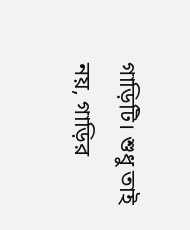গাড়িটি। শুধু তাই নয়, গাড়ির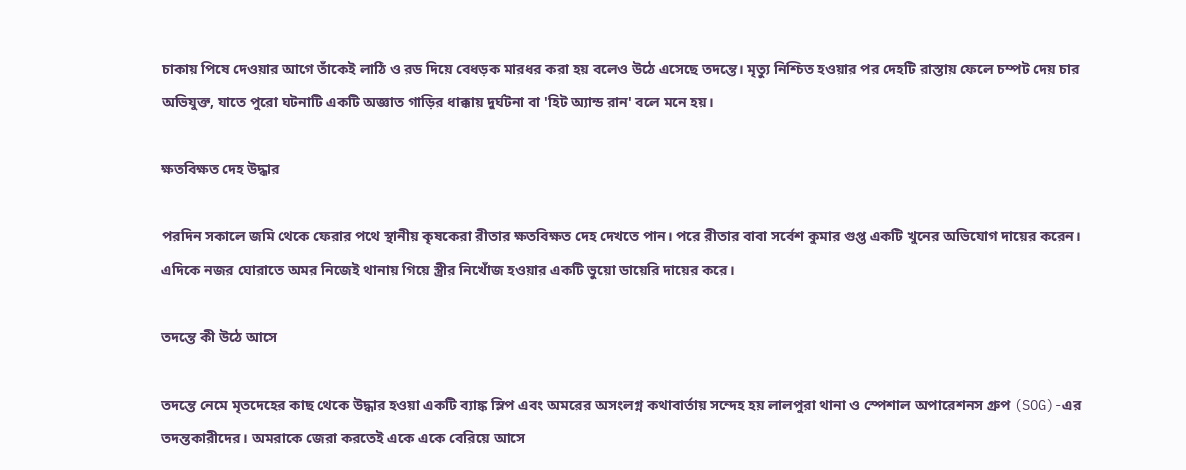চাকায় পিষে দেওয়ার আগে তাঁকেই লাঠি ও রড দিয়ে বেধড়ক মারধর করা হয় বলেও উঠে এসেছে তদন্তে। মৃত্যু নিশ্চিত হওয়ার পর দেহটি রাস্তায় ফেলে চম্পট দেয় চার অভিযুক্ত, যাতে পুরো ঘটনাটি একটি অজ্ঞাত গাড়ির ধাক্কায় দুর্ঘটনা বা 'হিট অ্যান্ড রান' বলে মনে হয়।

ক্ষতবিক্ষত দেহ উদ্ধার

পরদিন সকালে জমি থেকে ফেরার পথে স্থানীয় কৃষকেরা রীতার ক্ষতবিক্ষত দেহ দেখতে পান। পরে রীতার বাবা সর্বেশ কুমার গুপ্ত একটি খুনের অভিযোগ দায়ের করেন। এদিকে নজর ঘোরাতে অমর নিজেই থানায় গিয়ে স্ত্রীর নিখোঁজ হওয়ার একটি ভুয়ো ডায়েরি দায়ের করে।

তদন্তে কী উঠে আসে

তদন্তে নেমে মৃতদেহের কাছ থেকে উদ্ধার হওয়া একটি ব্যাঙ্ক স্লিপ এবং অমরের অসংলগ্ন কথাবার্তায় সন্দেহ হয় লালপুরা থানা ও স্পেশাল অপারেশনস গ্রুপ (SOG)-এর তদন্তকারীদের। অমরাকে জেরা করতেই একে একে বেরিয়ে আসে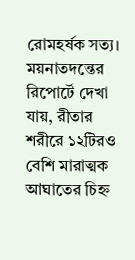রোমহর্ষক সত্য। ময়নাতদন্তের রিপোর্টে দেখা যায়, রীতার শরীরে ১২টিরও বেশি মারাত্মক আঘাতের চিহ্ন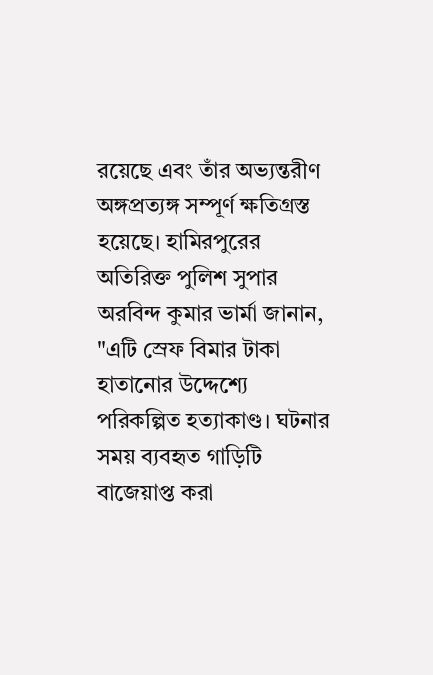রয়েছে এবং তাঁর অভ্যন্তরীণ অঙ্গপ্রত্যঙ্গ সম্পূর্ণ ক্ষতিগ্রস্ত হয়েছে। হামিরপুরের অতিরিক্ত পুলিশ সুপার অরবিন্দ কুমার ভার্মা জানান, "এটি স্রেফ বিমার টাকা হাতানোর উদ্দেশ্যে পরিকল্পিত হত্যাকাণ্ড। ঘটনার সময় ব্যবহৃত গাড়িটি বাজেয়াপ্ত করা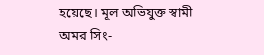হয়েছে। মূল অভিযুক্ত স্বামী অমর সিং-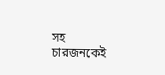সহ চারজনকেই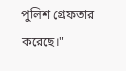পুলিশ গ্রেফতার করেছে।"